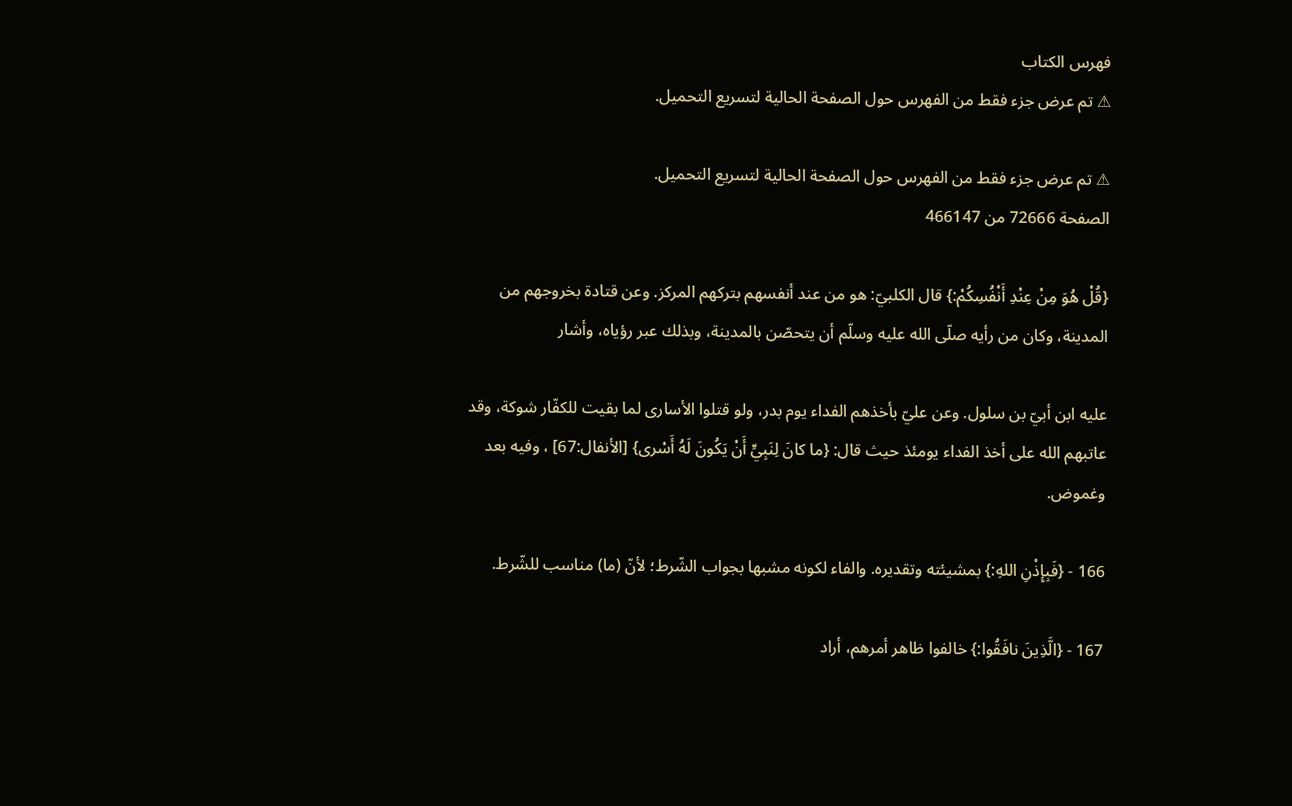فهرس الكتاب
⚠ تم عرض جزء فقط من الفهرس حول الصفحة الحالية لتسريع التحميل.

⚠ تم عرض جزء فقط من الفهرس حول الصفحة الحالية لتسريع التحميل.
الصفحة 72666 من 466147

{قُلْ هُوَ مِنْ عِنْدِ أَنْفُسِكُمْ:} قال الكلبيّ: هو من عند أنفسهم بتركهم المركز. وعن قتادة بخروجهم من المدينة، وكان من رأيه صلّى الله عليه وسلّم أن يتحصّن بالمدينة، وبذلك عبر رؤياه، وأشار

عليه ابن أبيّ بن سلول. وعن عليّ بأخذهم الفداء يوم بدر، ولو قتلوا الأسارى لما بقيت للكفّار شوكة، وقد عاتبهم الله على أخذ الفداء يومئذ حيث قال: {ما كانَ لِنَبِيٍّ أَنْ يَكُونَ لَهُ أَسْرى} [الأنفال:67] ، وفيه بعد وغموض.

166 - {فَبِإِذْنِ اللهِ:} بمشيئته وتقديره. والفاء لكونه مشبها بجواب الشّرط؛ لأنّ (ما) مناسب للشّرط.

167 - {الَّذِينَ نافَقُوا:} خالفوا ظاهر أمرهم، أراد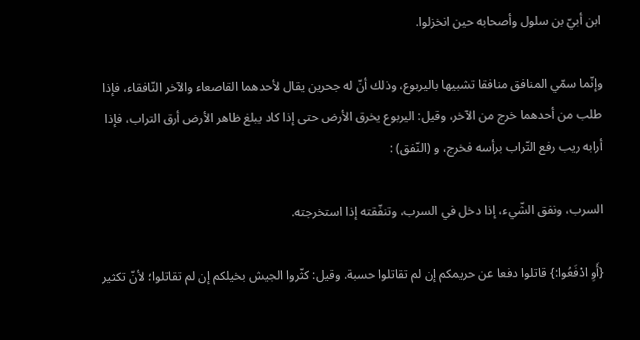ابن أبيّ بن سلول وأصحابه حين انخزلوا.

وإنّما سمّي المنافق منافقا تشبيها باليربوع، وذلك أنّ له جحرين يقال لأحدهما القاصعاء والآخر النّافقاء، فإذا طلب من أحدهما خرج من الآخر، وقيل: اليربوع يخرق الأرض حتى إذا كاد يبلغ ظاهر الأرض أرق التراب، فإذا أرابه ريب رفع التّراب برأسه فخرج، و (النّفق) :

السرب، ونفق الشّيء، إذا دخل في السرب، وتنفّقته إذا استخرجته.

{أَوِ ادْفَعُوا:} قاتلوا دفعا عن حريمكم إن لم تقاتلوا حسبة. وقيل: كثّروا الجيش بخيلكم إن لم تقاتلوا؛ لأنّ تكثير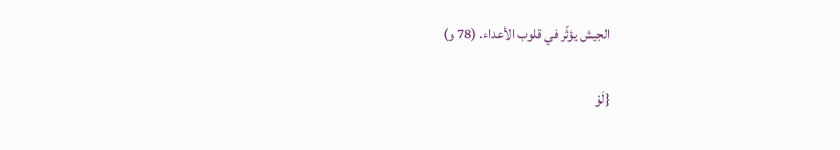الجيش يؤثّر في قلوب الأعداء. (78 و)

{لَوْ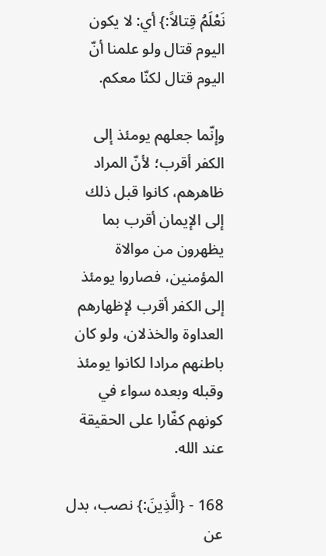نَعْلَمُ قِتالاً:} أي: لا يكون اليوم قتال ولو علمنا أنّ اليوم قتال لكنّا معكم.

وإنّما جعلهم يومئذ إلى الكفر أقرب؛ لأنّ المراد ظاهرهم، كانوا قبل ذلك إلى الإيمان أقرب بما يظهرون من موالاة المؤمنين، فصاروا يومئذ إلى الكفر أقرب لإظهارهم العداوة والخذلان، ولو كان باطنهم مرادا لكانوا يومئذ وقبله وبعده سواء في كونهم كفّارا على الحقيقة عند الله.

168 - {الَّذِينَ:} نصب، بدل عن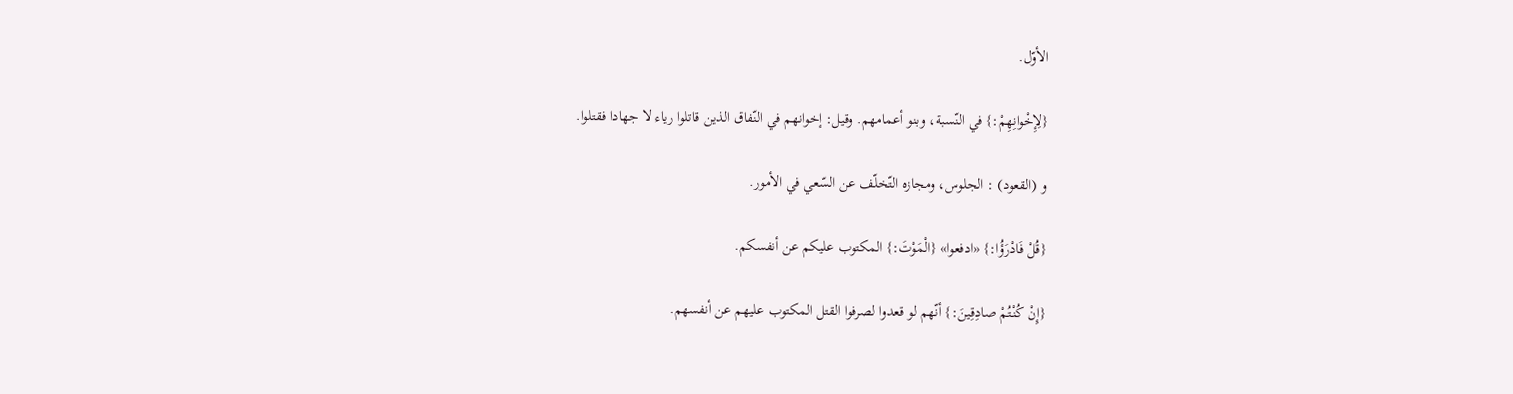الأوّل.

{لِإِخْوانِهِمْ:} في النّسبة، وبنو أعمامهم. وقيل: إخوانهم في النّفاق الذين قاتلوا رياء لا جهادا فقتلوا.

و (القعود) : الجلوس، ومجازه التّخلّف عن السّعي في الأمور.

{قُلْ فَادْرَؤُا:} «ادفعوا» {الْمَوْتَ:} المكتوب عليكم عن أنفسكم.

{إِنْ كُنْتُمْ صادِقِينَ:} أنّهم لو قعدوا لصرفوا القتل المكتوب عليهم عن أنفسهم.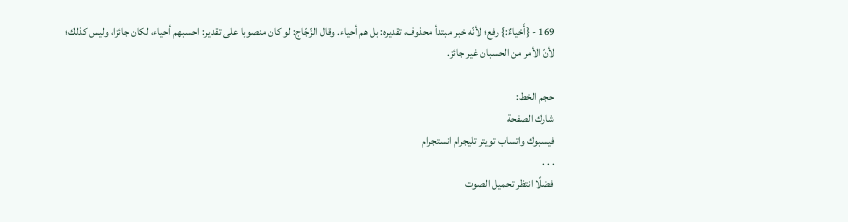169 - {أَحْياءٌ:} رفع؛ لأنّه خبر مبتدأ محذوف، تقديره: بل هم أحياء. وقال الزّجّاج: لو كان منصوبا على تقدير: احسبهم أحياء، لكان جائزا، وليس كذلك؛ لأنّ الأمر من الحسبان غير جائز.

حجم الخط:
شارك الصفحة
فيسبوك واتساب تويتر تليجرام انستجرام
. . .
فضلًا انتظر تحميل الصوت